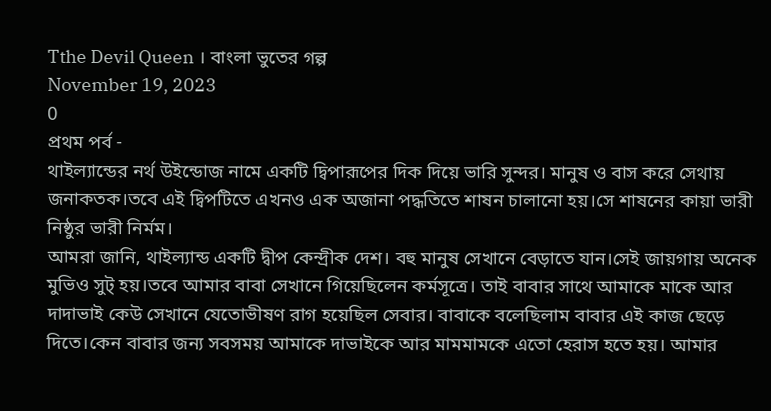Tthe Devil Queen । বাংলা ভুতের গল্প
November 19, 2023
0
প্রথম পর্ব -
থাইল্যান্ডের নর্থ উইন্ডোজ নামে একটি দ্বিপারূপের দিক দিয়ে ভারি সুন্দর। মানুষ ও বাস করে সেথায় জনাকতক।তবে এই দ্বিপটিতে এখনও এক অজানা পদ্ধতিতে শাষন চালানো হয়।সে শাষনের কায়া ভারী নিষ্ঠুর ভারী নির্মম।
আমরা জানি, থাইল্যান্ড একটি দ্বীপ কেন্দ্রীক দেশ। বহু মানুষ সেখানে বেড়াতে যান।সেই জায়গায় অনেক মুভিও সুট্ হয়।তবে আমার বাবা সেখানে গিয়েছিলেন কর্মসূত্রে। তাই বাবার সাথে আমাকে মাকে আর দাদাভাই কেউ সেখানে যেতোভীষণ রাগ হয়েছিল সেবার। বাবাকে বলেছিলাম বাবার এই কাজ ছেড়ে দিতে।কেন বাবার জন্য সবসময় আমাকে দাভাইকে আর মামমামকে এতো হেরাস হতে হয়। আমার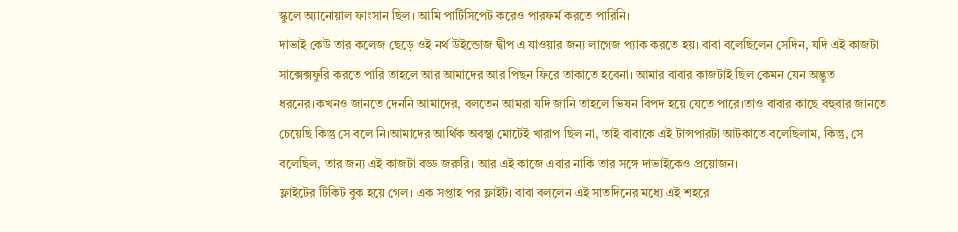স্কুলে অ্যানোয়াল ফাংসান ছিল। আমি পার্টিসিপেট করেও পারফর্ম করতে পারিনি।
দাভাই কেউ তার কলেজ ছেড়ে ওই নর্থ উইন্ডোজ দ্বীপ এ যাওয়ার জন্য লাগেজ প্যাক করতে হয়। বাবা বলেছিলেন সেদিন, যদি এই কাজটা সাক্সেক্সফুরি করতে পারি তাহলে আর আমাদের আর পিছন ফিরে তাকাতে হবেনা। আমার বাবার কাজটাই ছিল কেমন যেন অদ্ভুত ধরনের।কখনও জানতে দেননি আমাদের, বলতেন আমরা যদি জানি তাহলে ভিষন বিপদ হয়ে যেতে পারে।তাও বাবার কাছে বহুবার জানতে চেয়েছি কিন্তু সে বলে নি।আমাদের আর্থিক অবস্থা মোটেই খারাপ ছিল না, তাই বাবাকে এই টান্সপারটা আটকাতে বলেছিলাম, কিন্তু, সে বলেছিল, তার জন্য এই কাজটা বড্ড জরুরি। আর এই কাজে এবার নাকি তার সঙ্গে দাভাইকেও প্রয়োজন।
ফ্লাইটের টিকিট বুক হয়ে গেল। এক সপ্তাহ পর ফ্লাইট। বাবা বললেন এই সাতদিনের মধ্যে এই শহরে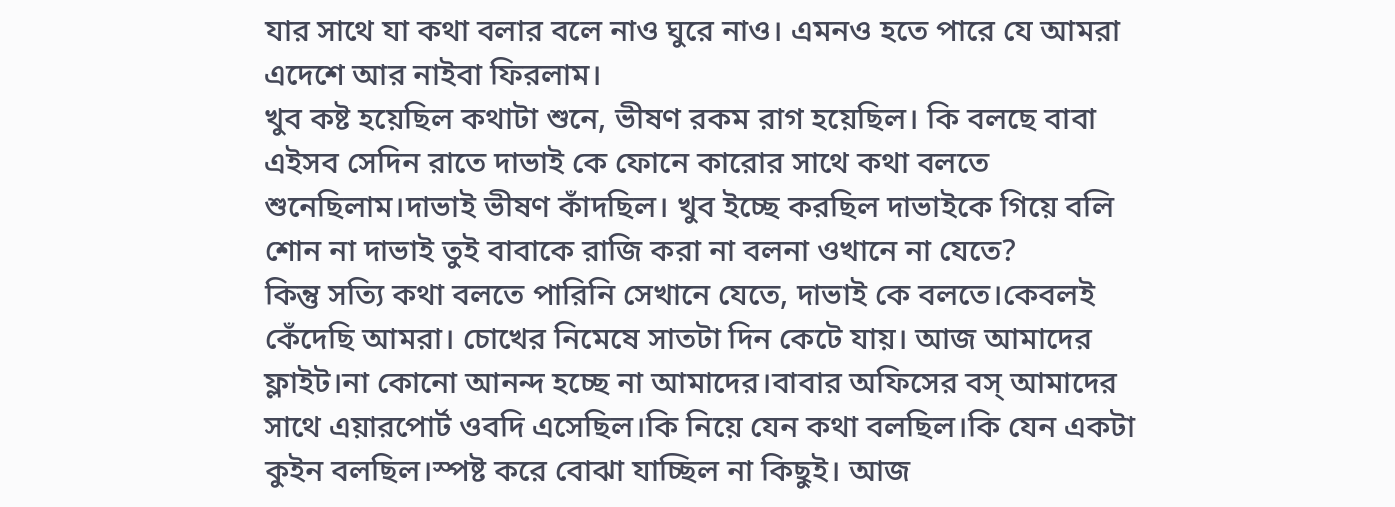যার সাথে যা কথা বলার বলে নাও ঘুরে নাও। এমনও হতে পারে যে আমরা এদেশে আর নাইবা ফিরলাম।
খুব কষ্ট হয়েছিল কথাটা শুনে, ভীষণ রকম রাগ হয়েছিল। কি বলছে বাবা এইসব সেদিন রাতে দাভাই কে ফোনে কারোর সাথে কথা বলতে শুনেছিলাম।দাভাই ভীষণ কাঁদছিল। খুব ইচ্ছে করছিল দাভাইকে গিয়ে বলি শোন না দাভাই তুই বাবাকে রাজি করা না বলনা ওখানে না যেতে?
কিন্তু সত্যি কথা বলতে পারিনি সেখানে যেতে, দাভাই কে বলতে।কেবলই কেঁদেছি আমরা। চোখের নিমেষে সাতটা দিন কেটে যায়। আজ আমাদের ফ্লাইট।না কোনো আনন্দ হচ্ছে না আমাদের।বাবার অফিসের বস্ আমাদের সাথে এয়ারপোর্ট ওবদি এসেছিল।কি নিয়ে যেন কথা বলছিল।কি যেন একটা কুইন বলছিল।স্পষ্ট করে বোঝা যাচ্ছিল না কিছুই। আজ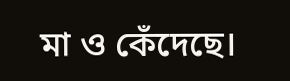মা ও কেঁদেছে।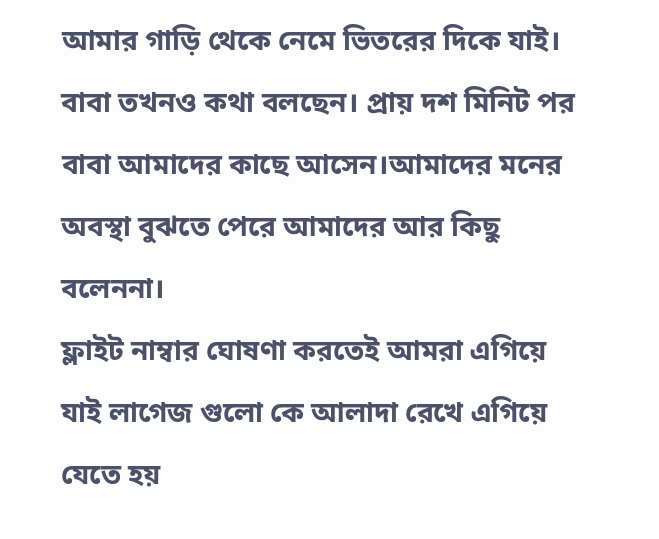আমার গাড়ি থেকে নেমে ভিতরের দিকে যাই। বাবা তখনও কথা বলছেন। প্রায় দশ মিনিট পর বাবা আমাদের কাছে আসেন।আমাদের মনের অবস্থা বুঝতে পেরে আমাদের আর কিছু বলেননা।
ফ্লাইট নাম্বার ঘোষণা করতেই আমরা এগিয়ে যাই লাগেজ গুলো কে আলাদা রেখে এগিয়ে যেতে হয়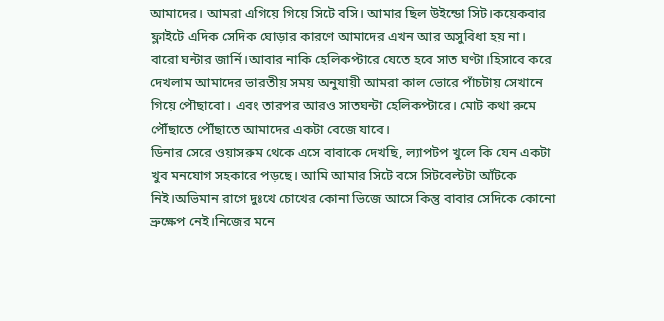আমাদের। আমরা এগিয়ে গিয়ে সিটে বসি। আমার ছিল উইন্ডো সিট।কয়েকবার ফ্লাইটে এদিক সেদিক ঘোড়ার কারণে আমাদের এখন আর অসুবিধা হয় না।
বারো ঘন্টার জার্নি।আবার নাকি হেলিকপ্টারে যেতে হবে সাত ঘণ্টা।হিসাবে করে দেখলাম আমাদের ভারতীয় সময় অনুযায়ী আমরা কাল ভোরে পাঁচটায় সেখানে গিয়ে পৌছাবো। এবং তারপর আরও সাতঘন্টা হেলিকপ্টারে। মোট কথা রুমে পৌঁছাতে পৌঁছাতে আমাদের একটা বেজে যাবে।
ডিনার সেরে ওয়াসরুম থেকে এসে বাবাকে দেখছি, ল্যাপটপ খুলে কি যেন একটা খুব মনযোগ সহকারে পড়ছে। আমি আমার সিটে বসে সিটবেল্টটা আঁটকে নিই।অভিমান রাগে দুঃখে চোখের কোনা ভিজে আসে কিন্তু বাবার সেদিকে কোনো ভ্রুক্ষেপ নেই।নিজের মনে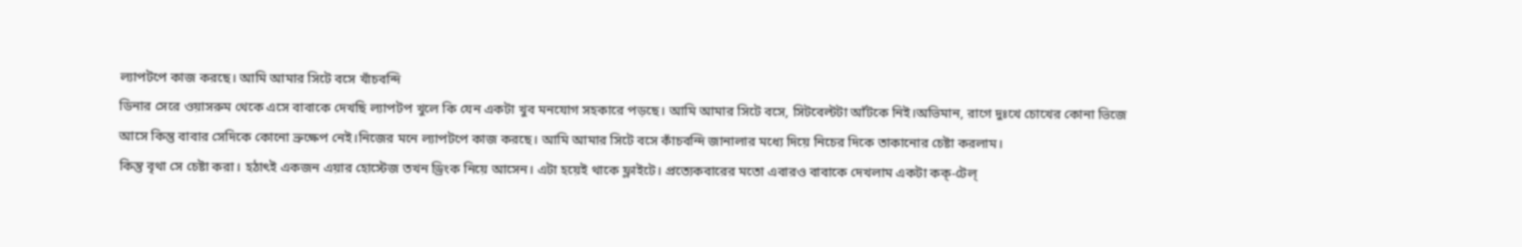ল্যাপটপে কাজ করছে। আমি আমার সিটে বসে খাঁচবন্দি
ডিনার সেরে ওয়াসরুম থেকে এসে বাবাকে দেখছি ল্যাপটপ খুলে কি যেন একটা খুব মনযোগ সহকারে পড়ছে। আমি আমার সিটে বসে, সিটবেল্টটা আঁটকে নিই।অভিমান, রাগে দুঃখে চোখের কোনা ভিজে আসে কিন্তু বাবার সেদিকে কোনো ভ্রুক্ষেপ নেই।নিজের মনে ল্যাপটপে কাজ করছে। আমি আমার সিটে বসে কাঁচবন্দি জানালার মধ্যে দিয়ে নিচের দিকে তাকানোর চেষ্টা করলাম।
কিন্তু বৃথা সে চেষ্টা করা। হঠাৎই একজন এয়ার হোস্টেজ তখন ড্রিংক নিয়ে আসেন। এটা হয়েই থাকে ফ্লাইটে। প্রত্যেকবারের মতো এবারও বাবাকে দেখলাম একটা কক্-টেল্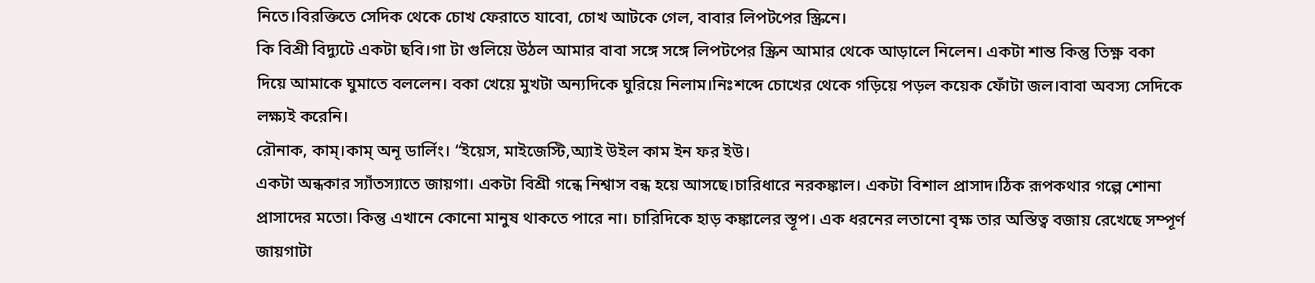নিতে।বিরক্তিতে সেদিক থেকে চোখ ফেরাতে যাবো, চোখ আটকে গেল, বাবার লিপটপের স্ক্রিনে।
কি বিশ্রী বিদ্যুটে একটা ছবি।গা টা গুলিয়ে উঠল আমার বাবা সঙ্গে সঙ্গে লিপটপের স্ক্রিন আমার থেকে আড়ালে নিলেন। একটা শান্ত কিন্তু তিক্ষ্ণ বকা দিয়ে আমাকে ঘুমাতে বললেন। বকা খেয়ে মুখটা অন্যদিকে ঘুরিয়ে নিলাম।নিঃশব্দে চোখের থেকে গড়িয়ে পড়ল কয়েক ফোঁটা জল।বাবা অবস্য সেদিকে লক্ষ্যই করেনি।
রৌনাক, কাম্।কাম্ অনূ ডার্লিং। “ইয়েস, মাইজেস্টি,অ্যাই উইল কাম ইন ফর ইউ।
একটা অন্ধকার স্যাঁতস্যাতে জায়গা। একটা বিশ্রী গন্ধে নিশ্বাস বন্ধ হয়ে আসছে।চারিধারে নরকঙ্কাল। একটা বিশাল প্রাসাদ।ঠিক রূপকথার গল্পে শোনা প্রাসাদের মতো। কিন্তু এখানে কোনো মানুষ থাকতে পারে না। চারিদিকে হাড় কঙ্কালের স্তূপ। এক ধরনের লতানো বৃক্ষ তার অস্তিত্ব বজায় রেখেছে সম্পূর্ণ জায়গাটা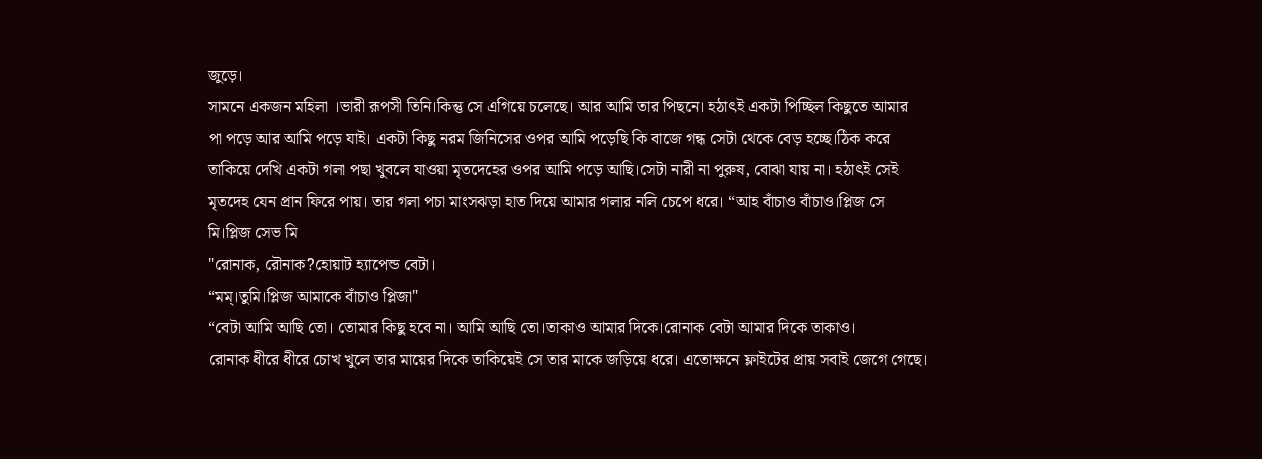জুড়ে।
সামনে একজন মহিলা ।ভারী রূপসী তিনি।কিন্তু সে এগিয়ে চলেছে। আর আমি তার পিছনে। হঠাৎই একটা পিচ্ছিল কিছুতে আমার পা পড়ে আর আমি পড়ে যাই। একটা কিছু নরম জিনিসের ওপর আমি পড়েছি কি বাজে গন্ধ সেটা থেকে বেড় হচ্ছে।ঠিক করে তাকিয়ে দেখি একটা গলা পছা খুবলে যাওয়া মৃতদেহের ওপর আমি পড়ে আছি।সেটা নারী না পুরুষ, বোঝা যায় না। হঠাৎই সেই মৃতদেহ যেন প্রান ফিরে পায়। তার গলা পচা মাংসঝড়া হাত দিয়ে আমার গলার নলি চেপে ধরে। “আহ বাঁচাও বাঁচাও।প্লিজ সে মি।প্লিজ সেভ মি
"রোনাক, রৌনাক?হোয়াট হ্যাপেন্ড বেটা।
“মম্।তুমি।প্লিজ আমাকে বাঁচাও প্লিজা"
“বেটা আমি আছি তো। তোমার কিছু হবে না। আমি আছি তো।তাকাও আমার দিকে।রোনাক বেটা আমার দিকে তাকাও।
রোনাক ধীরে ধীরে চোখ খুলে তার মায়ের দিকে তাকিয়েই সে তার মাকে জড়িয়ে ধরে। এতোক্ষনে ফ্লাইটের প্রায় সবাই জেগে গেছে।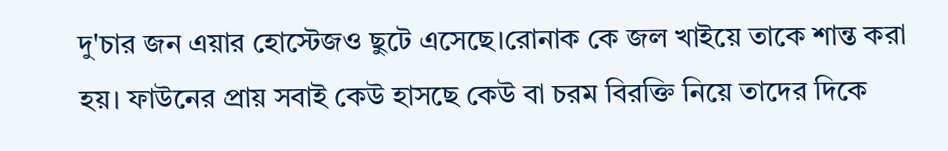দু'চার জন এয়ার হোস্টেজও ছুটে এসেছে।রোনাক কে জল খাইয়ে তাকে শান্ত করা হয়। ফাউনের প্রায় সবাই কেউ হাসছে কেউ বা চরম বিরক্তি নিয়ে তাদের দিকে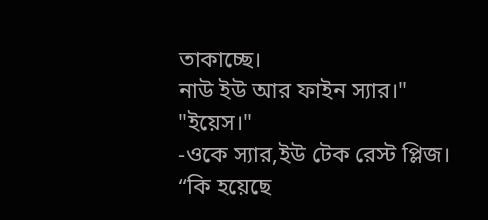তাকাচ্ছে।
নাউ ইউ আর ফাইন স্যার।"
"ইয়েস।"
-ওকে স্যার,ইউ টেক রেস্ট প্লিজ।
“কি হয়েছে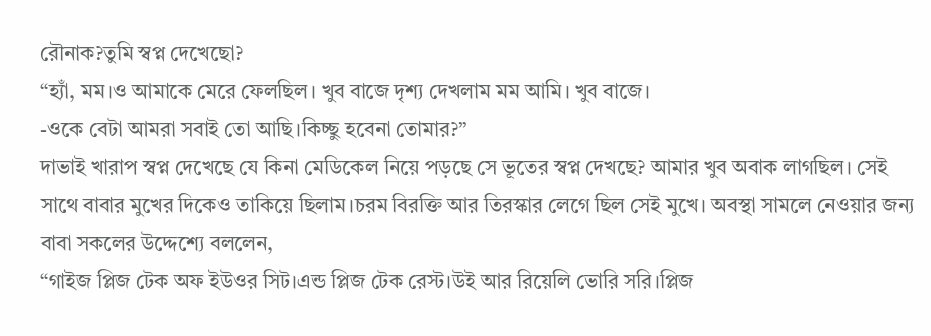রৌনাক?তুমি স্বপ্ন দেখেছো?
“হ্যাঁ, মম।ও আমাকে মেরে ফেলছিল। খুব বাজে দৃশ্য দেখলাম মম আমি। খুব বাজে।
-ওকে বেটা আমরা সবাই তো আছি।কিচ্ছু হবেনা তোমার?”
দাভাই খারাপ স্বপ্ন দেখেছে যে কিনা মেডিকেল নিয়ে পড়ছে সে ভূতের স্বপ্ন দেখছে? আমার খুব অবাক লাগছিল। সেই সাথে বাবার মুখের দিকেও তাকিয়ে ছিলাম।চরম বিরক্তি আর তিরস্কার লেগে ছিল সেই মুখে। অবস্থা সামলে নেওয়ার জন্য বাবা সকলের উদ্দেশ্যে বললেন,
“গাইজ প্লিজ টেক অফ ইউওর সিট।এন্ড প্লিজ টেক রেস্ট।উই আর রিয়েলি ভোরি সরি।প্লিজ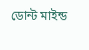ডোন্ট মাইন্ড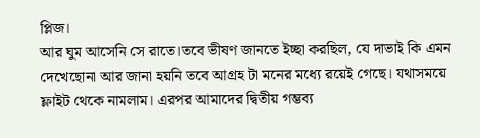প্লিজ।
আর ঘুম আসেনি সে রাতে।তবে ভীষণ জানতে ইচ্ছা করছিল, যে দাভাই কি এমন দেখেছোনা আর জানা হয়নি তবে আগ্রহ টা মনের মধ্যে রয়েই গেছে। যথাসময়ে ফ্লাইট থেকে নামলাম। এরপর আমাদের দ্বিতীয় গম্ভব্য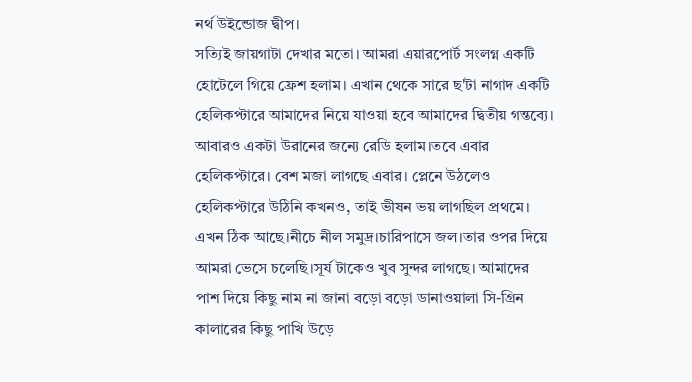নর্থ উইন্ডোজ দ্বীপ।
সত্যিই জায়গাটা দেখার মতো। আমরা এয়ারপোর্ট সংলগ্ন একটি হোটেলে গিয়ে ফ্রেশ হলাম। এখান থেকে সারে ছ'টা নাগাদ একটি হেলিকপ্টারে আমাদের নিয়ে যাওয়া হবে আমাদের দ্বিতীয় গন্তব্যে।
আবারও একটা উরানের জন্যে রেডি হলাম।তবে এবার হেলিকপ্টারে। বেশ মজা লাগছে এবার। প্লেনে উঠলেও হেলিকপ্টারে উঠিনি কখনও, তাই ভীষন ভয় লাগছিল প্রথমে। এখন ঠিক আছে।নীচে নীল সমুদ্র।চারিপাসে জল।তার ওপর দিয়ে আমরা ভেসে চলেছি।সূর্য টাকেও খুব সুন্দর লাগছে। আমাদের পাশ দিয়ে কিছু নাম না জানা বড়ো বড়ো ডানাওয়ালা সি-গ্রিন কালারের কিছু পাখি উড়ে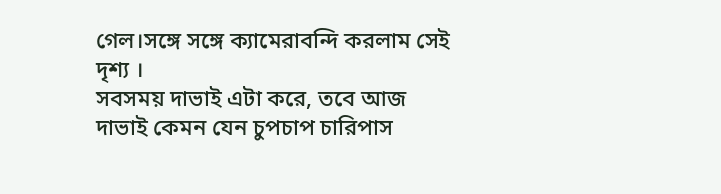গেল।সঙ্গে সঙ্গে ক্যামেরাবন্দি করলাম সেই দৃশ্য ।
সবসময় দাভাই এটা করে, তবে আজ দাভাই কেমন যেন চুপচাপ চারিপাস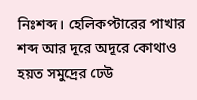নিঃশব্দ। হেলিকপ্টারের পাখার শব্দ আর দূরে অদূরে কোথাও হয়ত সমুদ্রের ঢেউ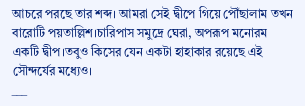আচরে পরছে তার শব্দ। আমরা সেই দ্বীপে গিয়ে পৌঁছালাম তখন বারোটি পয়তাল্লিশ।চারিপাস সমুদ্রে ঘেরা, অপরূপ মনোরম একটি দ্বীপ।তবুও কিসের যেন একটা হাহাকার রয়েছে এই সৌন্দর্যের মধ্যেও।
___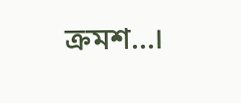ক্রমশ...।